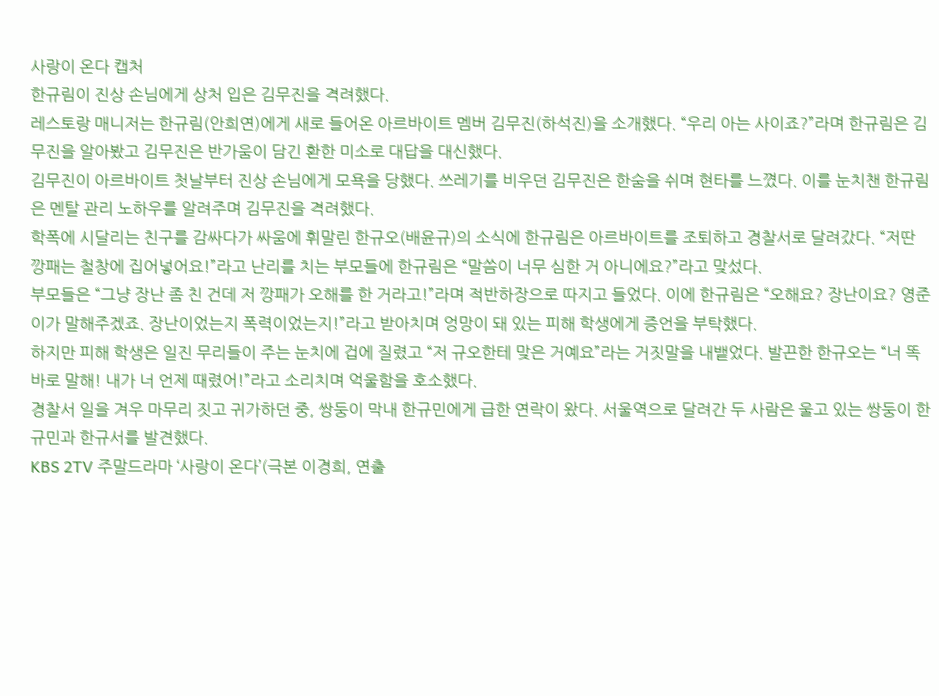사랑이 온다 캡처
한규림이 진상 손님에게 상처 입은 김무진을 격려했다.
레스토랑 매니저는 한규림(안희연)에게 새로 들어온 아르바이트 멤버 김무진(하석진)을 소개했다. “우리 아는 사이죠?”라며 한규림은 김무진을 알아봤고 김무진은 반가움이 담긴 환한 미소로 대답을 대신했다.
김무진이 아르바이트 첫날부터 진상 손님에게 모욕을 당했다. 쓰레기를 비우던 김무진은 한숨을 쉬며 현타를 느꼈다. 이를 눈치챈 한규림은 멘탈 관리 노하우를 알려주며 김무진을 격려했다.
학폭에 시달리는 친구를 감싸다가 싸움에 휘말린 한규오(배윤규)의 소식에 한규림은 아르바이트를 조퇴하고 경찰서로 달려갔다. “저딴 깡패는 철창에 집어넣어요!”라고 난리를 치는 부모들에 한규림은 “말씀이 너무 심한 거 아니에요?”라고 맞섰다.
부모들은 “그냥 장난 좀 친 건데 저 깡패가 오해를 한 거라고!”라며 적반하장으로 따지고 들었다. 이에 한규림은 “오해요? 장난이요? 영준이가 말해주겠죠. 장난이었는지 폭력이었는지!”라고 받아치며 엉망이 돼 있는 피해 학생에게 증언을 부탁했다.
하지만 피해 학생은 일진 무리들이 주는 눈치에 겁에 질렸고 “저 규오한테 맞은 거예요”라는 거짓말을 내뱉었다. 발끈한 한규오는 “너 똑바로 말해! 내가 너 언제 때렸어!”라고 소리치며 억울함을 호소했다.
경찰서 일을 겨우 마무리 짓고 귀가하던 중, 쌍둥이 막내 한규민에게 급한 연락이 왔다. 서울역으로 달려간 두 사람은 울고 있는 쌍둥이 한규민과 한규서를 발견했다.
KBS 2TV 주말드라마 ‘사랑이 온다’(극본 이경희, 연출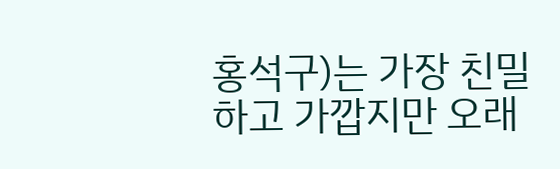홍석구)는 가장 친밀하고 가깝지만 오래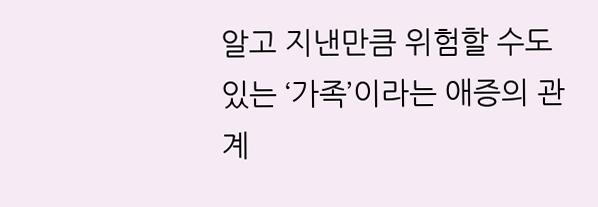알고 지낸만큼 위험할 수도 있는 ‘가족’이라는 애증의 관계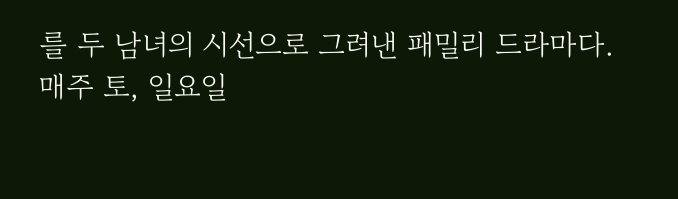를 두 남녀의 시선으로 그려낸 패밀리 드라마다.
매주 토, 일요일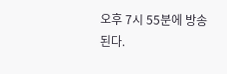오후 7시 55분에 방송된다.